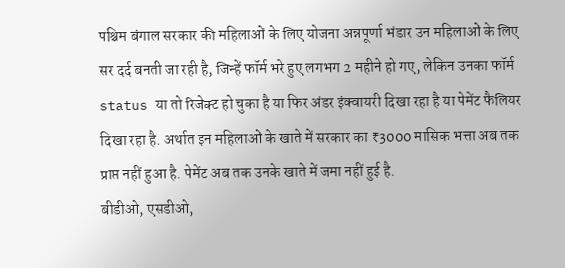पश्चिम बंगाल सरकार की महिलाओं के लिए योजना अन्नपूर्णा भंडार उन महिलाओं के लिए सर दर्द बनती जा रही है, जिन्हें फॉर्म भरे हुए लगभग 2 महीने हो गए, लेकिन उनका फॉर्म status या तो रिजेक्ट हो चुका है या फिर अंडर इंक्वायरी दिखा रहा है या पेमेंट फैलियर दिखा रहा है. अर्थात इन महिलाओं के खाते में सरकार का ₹3000 मासिक भत्ता अब तक प्राप्त नहीं हुआ है. पेमेंट अब तक उनके खाते में जमा नहीं हुई है.
बीडीओ, एसडीओ,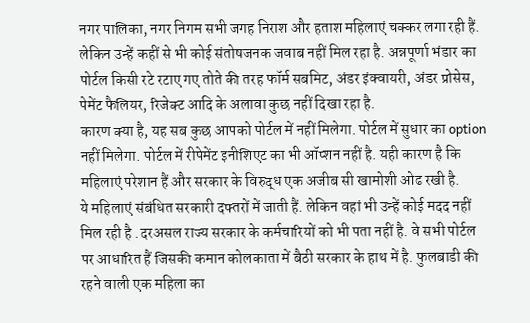नगर पालिका, नगर निगम सभी जगह निराश और हताश महिलाएं चक्कर लगा रही हैं. लेकिन उन्हें कहीं से भी कोई संतोषजनक जवाब नहीं मिल रहा है. अन्नपूर्णा भंडार का पोर्टल किसी रटे रटाए गए तोते की तरह फॉर्म सबमिट, अंडर इंक्वायरी, अंडर प्रोसेस, पेमेंट फैलियर, रिजेक्ट आदि के अलावा कुछ नहीं दिखा रहा है.
कारण क्या है, यह सब कुछ आपको पोर्टल में नहीं मिलेगा. पोर्टल में सुधार का option नहीं मिलेगा. पोर्टल में रीपेमेंट इनीशिएट का भी ऑप्शन नहीं है. यही कारण है कि महिलाएं परेशान हैं और सरकार के विरुद्ध एक अजीब सी खामोशी ओढ रखी है.
ये महिलाएं संबंधित सरकारी दफ्तरों में जाती हैं. लेकिन वहां भी उन्हें कोई मदद नहीं मिल रही है .दरअसल राज्य सरकार के कर्मचारियों को भी पता नहीं है. वे सभी पोर्टल पर आधारित हैं जिसकी कमान कोलकाता में बैठी सरकार के हाथ में है. फुलबाडी की रहने वाली एक महिला का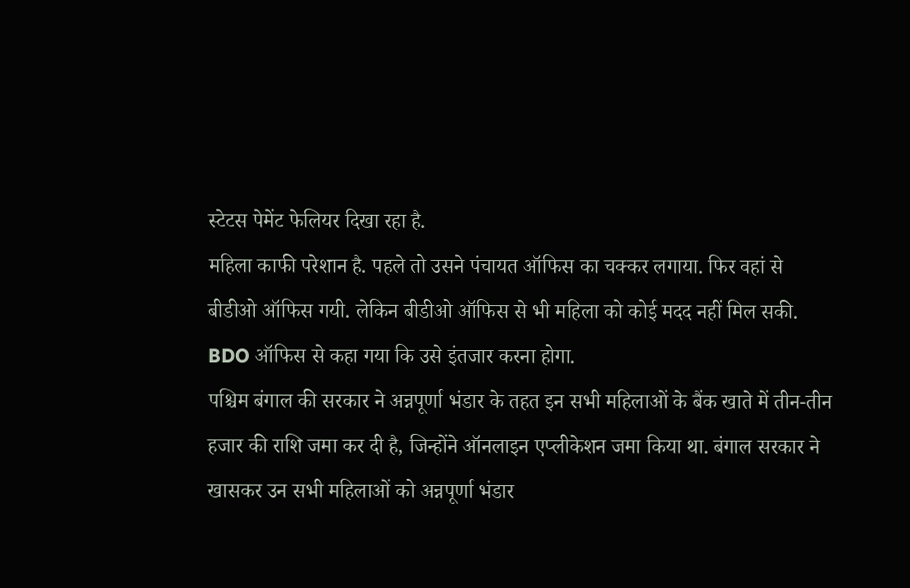स्टेटस पेमेंट फेलियर दिखा रहा है.
महिला काफी परेशान है. पहले तो उसने पंचायत ऑफिस का चक्कर लगाया. फिर वहां से बीडीओ ऑफिस गयी. लेकिन बीडीओ ऑफिस से भी महिला को कोई मदद नहीं मिल सकी. BDO ऑफिस से कहा गया कि उसे इंतजार करना होगा.
पश्चिम बंगाल की सरकार ने अन्नपूर्णा भंडार के तहत इन सभी महिलाओं के बैंक खाते में तीन-तीन हजार की राशि जमा कर दी है, जिन्होंने ऑनलाइन एप्लीकेशन जमा किया था. बंगाल सरकार ने खासकर उन सभी महिलाओं को अन्नपूर्णा भंडार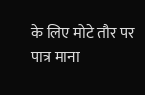के लिए मोटे तौर पर पात्र माना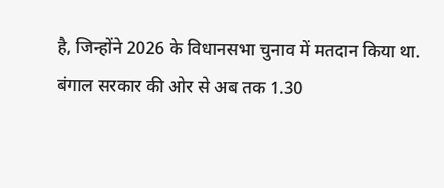है, जिन्होंने 2026 के विधानसभा चुनाव में मतदान किया था. बंगाल सरकार की ओर से अब तक 1.30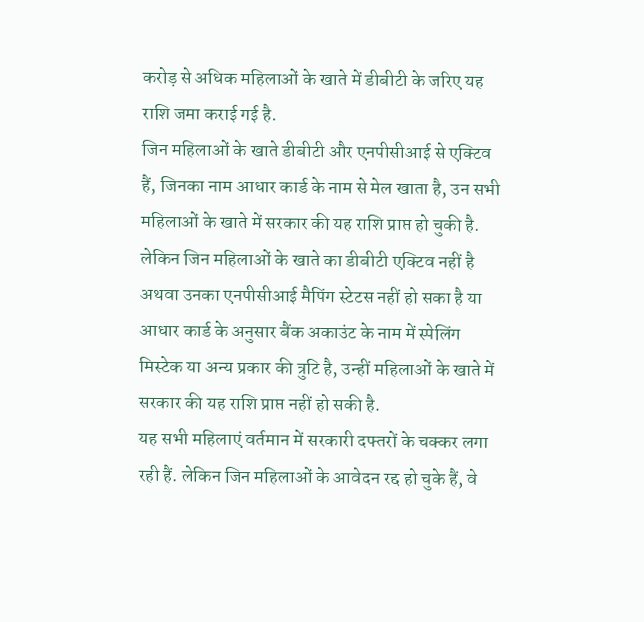करोड़ से अधिक महिलाओं के खाते में डीबीटी के जरिए यह राशि जमा कराई गई है.
जिन महिलाओं के खाते डीबीटी और एनपीसीआई से एक्टिव हैं, जिनका नाम आधार कार्ड के नाम से मेल खाता है, उन सभी महिलाओं के खाते में सरकार की यह राशि प्राप्त हो चुकी है. लेकिन जिन महिलाओं के खाते का डीबीटी एक्टिव नहीं है अथवा उनका एनपीसीआई मैपिंग स्टेटस नहीं हो सका है या आधार कार्ड के अनुसार बैंक अकाउंट के नाम में स्पेलिंग मिस्टेक या अन्य प्रकार की त्रुटि है, उन्हीं महिलाओं के खाते में सरकार की यह राशि प्राप्त नहीं हो सकी है.
यह सभी महिलाएं वर्तमान में सरकारी दफ्तरों के चक्कर लगा रही हैं. लेकिन जिन महिलाओं के आवेदन रद्द हो चुके हैं, वे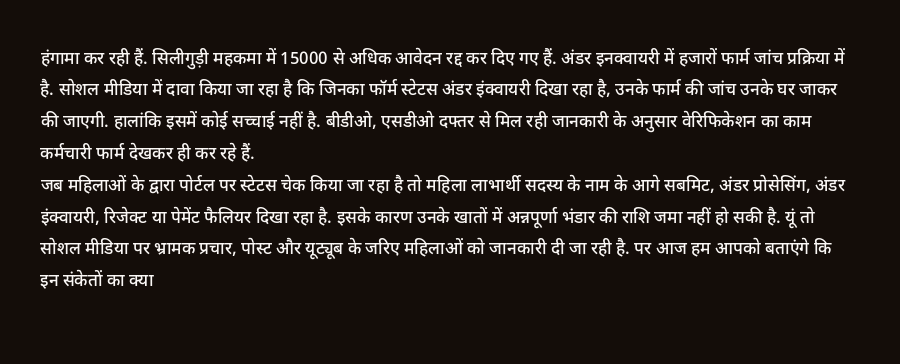हंगामा कर रही हैं. सिलीगुड़ी महकमा में 15000 से अधिक आवेदन रद्द कर दिए गए हैं. अंडर इनक्वायरी में हजारों फार्म जांच प्रक्रिया में है. सोशल मीडिया में दावा किया जा रहा है कि जिनका फॉर्म स्टेटस अंडर इंक्वायरी दिखा रहा है, उनके फार्म की जांच उनके घर जाकर की जाएगी. हालांकि इसमें कोई सच्चाई नहीं है. बीडीओ, एसडीओ दफ्तर से मिल रही जानकारी के अनुसार वेरिफिकेशन का काम कर्मचारी फार्म देखकर ही कर रहे हैं.
जब महिलाओं के द्वारा पोर्टल पर स्टेटस चेक किया जा रहा है तो महिला लाभार्थी सदस्य के नाम के आगे सबमिट, अंडर प्रोसेसिंग, अंडर इंक्वायरी, रिजेक्ट या पेमेंट फैलियर दिखा रहा है. इसके कारण उनके खातों में अन्नपूर्णा भंडार की राशि जमा नहीं हो सकी है. यूं तो सोशल मीडिया पर भ्रामक प्रचार, पोस्ट और यूट्यूब के जरिए महिलाओं को जानकारी दी जा रही है. पर आज हम आपको बताएंगे कि इन संकेतों का क्या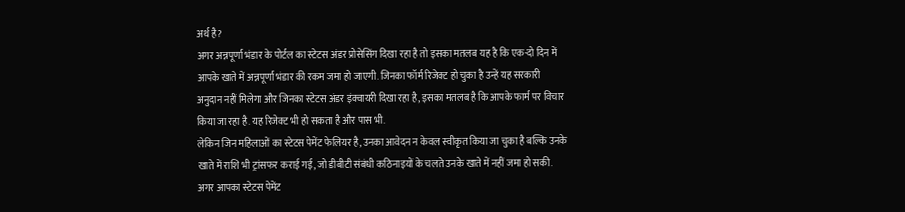अर्थ है?
अगर अन्नपूर्णा भंडार के पोर्टल का स्टेटस अंडर प्रोसेसिंग दिखा रहा है तो इसका मतलब यह है कि एक-दो दिन में आपके खाते में अन्नपूर्णा भंडार की रकम जमा हो जाएगी. जिनका फॉर्म रिजेक्ट हो चुका है उन्हें यह सरकारी अनुदान नहीं मिलेगा और जिनका स्टेटस अंडर इंक्वायरी दिखा रहा है, इसका मतलब है कि आपके फार्म पर विचार किया जा रहा है. यह रिजेक्ट भी हो सकता है और पास भी.
लेकिन जिन महिलाओं का स्टेटस पेमेंट फेलियर है, उनका आवेदन न केवल स्वीकृत किया जा चुका है बल्कि उनके खाते में राशि भी ट्रांसफर कराई गई, जो डीबीटी संबंधी कठिनाइयों के चलते उनके खाते में नहीं जमा हो सकी. अगर आपका स्टेटस पेमेंट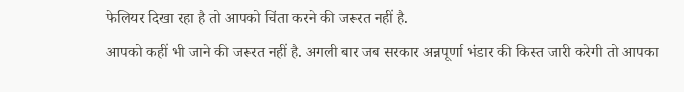फेलियर दिखा रहा है तो आपको चिंता करने की जरूरत नहीं है.
आपको कहीं भी जाने की जरूरत नहीं है. अगली बार जब सरकार अन्नपूर्णा भंडार की किस्त जारी करेगी तो आपका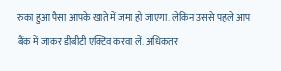रुका हुआ पैसा आपके खाते में जमा हो जाएगा. लेकिन उससे पहले आप बैंक में जाकर डीबीटी एक्टिव करवा लें. अधिकतर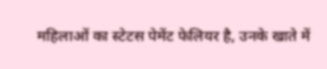महिलाओं का स्टेटस पेमेंट फेलियर है, उनके खाते में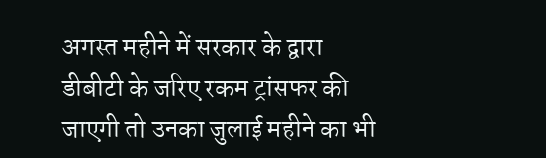अगस्त महीने में सरकार के द्वारा डीबीटी के जरिए रकम ट्रांसफर की जाएगी तो उनका जुलाई महीने का भी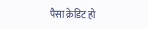पैसा क्रेडिट हो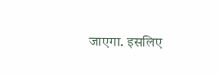जाएगा. इसलिए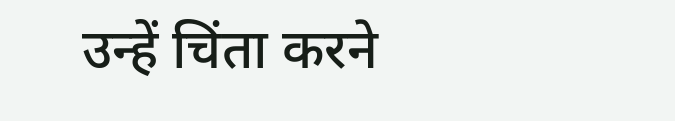उन्हें चिंता करने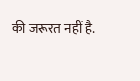की जरूरत नहीं है.